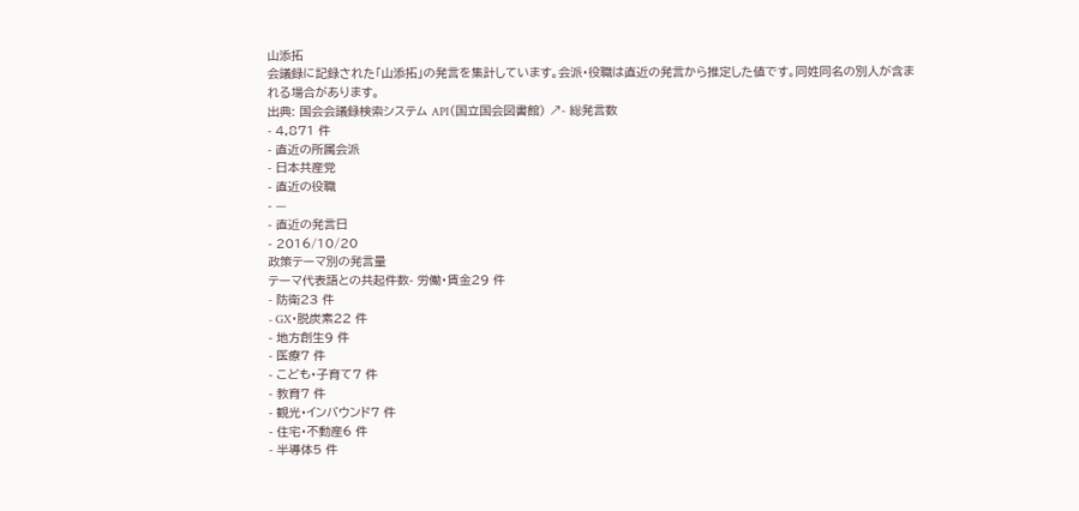山添拓
会議録に記録された「山添拓」の発言を集計しています。会派・役職は直近の発言から推定した値です。同姓同名の別人が含まれる場合があります。
出典: 国会会議録検索システム API(国立国会図書館) ↗- 総発言数
- 4,871 件
- 直近の所属会派
- 日本共産党
- 直近の役職
- —
- 直近の発言日
- 2016/10/20
政策テーマ別の発言量
テーマ代表語との共起件数- 労働・賃金29 件
- 防衛23 件
- GX・脱炭素22 件
- 地方創生9 件
- 医療7 件
- こども・子育て7 件
- 教育7 件
- 観光・インバウンド7 件
- 住宅・不動産6 件
- 半導体5 件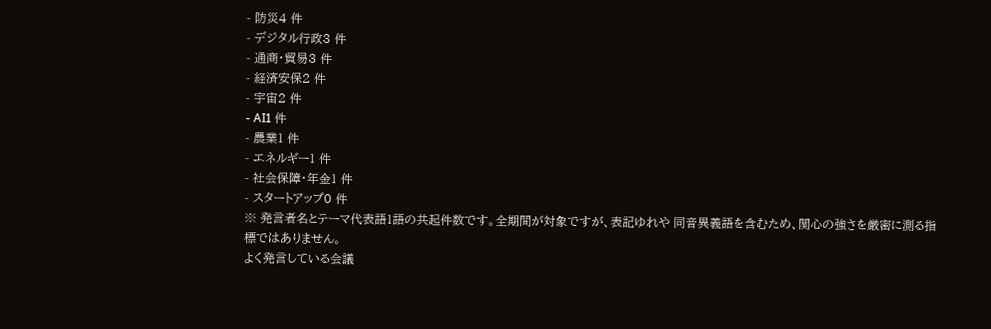- 防災4 件
- デジタル行政3 件
- 通商・貿易3 件
- 経済安保2 件
- 宇宙2 件
- AI1 件
- 農業1 件
- エネルギー1 件
- 社会保障・年金1 件
- スタートアップ0 件
※ 発言者名とテーマ代表語1語の共起件数です。全期間が対象ですが、表記ゆれや 同音異義語を含むため、関心の強さを厳密に測る指標ではありません。
よく発言している会議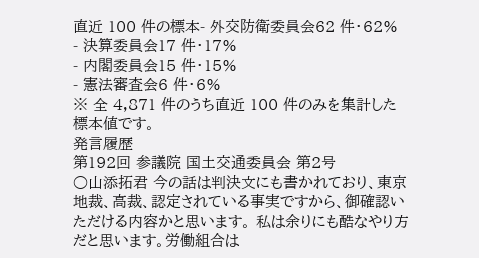直近 100 件の標本- 外交防衛委員会62 件・62%
- 決算委員会17 件・17%
- 内閣委員会15 件・15%
- 憲法審査会6 件・6%
※ 全 4,871 件のうち直近 100 件のみを集計した標本値です。
発言履歴
第192回 参議院 国土交通委員会 第2号
○山添拓君 今の話は判決文にも書かれており、東京地裁、高裁、認定されている事実ですから、御確認いただける内容かと思います。 私は余りにも酷なやり方だと思います。労働組合は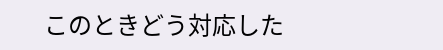このときどう対応した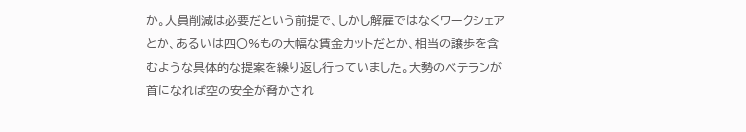か。人員削減は必要だという前提で、しかし解雇ではなくワークシェアとか、あるいは四〇%もの大幅な賃金カットだとか、相当の譲歩を含むような具体的な提案を繰り返し行っていました。大勢のベテランが首になれば空の安全が脅かされ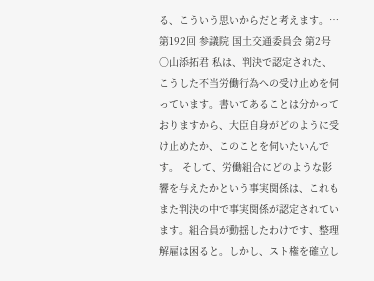る、こういう思いからだと考えます。…
第192回 参議院 国土交通委員会 第2号
○山添拓君 私は、判決で認定された、こうした不当労働行為への受け止めを伺っています。書いてあることは分かっておりますから、大臣自身がどのように受け止めたか、このことを伺いたいんです。 そして、労働組合にどのような影響を与えたかという事実関係は、これもまた判決の中で事実関係が認定されています。組合員が動揺したわけです、整理解雇は困ると。しかし、スト権を確立し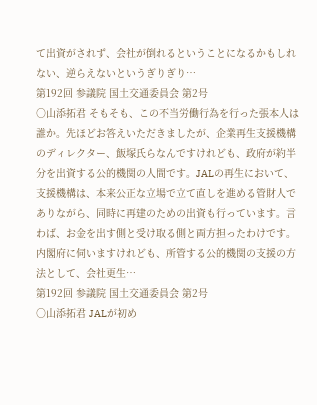て出資がされず、会社が倒れるということになるかもしれない、逆らえないというぎりぎり…
第192回 参議院 国土交通委員会 第2号
○山添拓君 そもそも、この不当労働行為を行った張本人は誰か。先ほどお答えいただきましたが、企業再生支援機構のディレクター、飯塚氏らなんですけれども、政府が約半分を出資する公的機関の人間です。JALの再生において、支援機構は、本来公正な立場で立て直しを進める管財人でありながら、同時に再建のための出資も行っています。言わば、お金を出す側と受け取る側と両方担ったわけです。 内閣府に伺いますけれども、所管する公的機関の支援の方法として、会社更生…
第192回 参議院 国土交通委員会 第2号
○山添拓君 JALが初め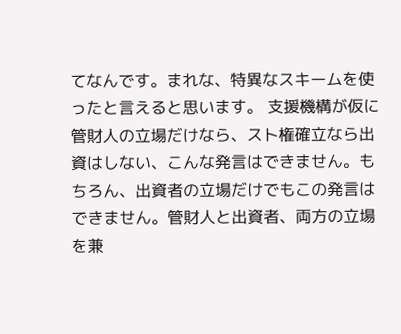てなんです。まれな、特異なスキームを使ったと言えると思います。 支援機構が仮に管財人の立場だけなら、スト権確立なら出資はしない、こんな発言はできません。もちろん、出資者の立場だけでもこの発言はできません。管財人と出資者、両方の立場を兼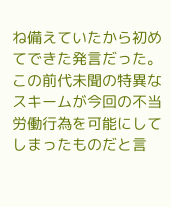ね備えていたから初めてできた発言だった。この前代未聞の特異なスキームが今回の不当労働行為を可能にしてしまったものだと言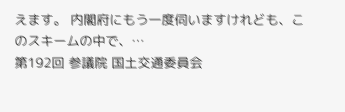えます。 内閣府にもう一度伺いますけれども、このスキームの中で、…
第192回 参議院 国土交通委員会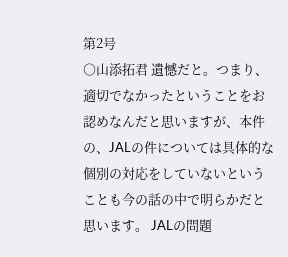第2号
○山添拓君 遺憾だと。つまり、適切でなかったということをお認めなんだと思いますが、本件の、JALの件については具体的な個別の対応をしていないということも今の話の中で明らかだと思います。 JALの問題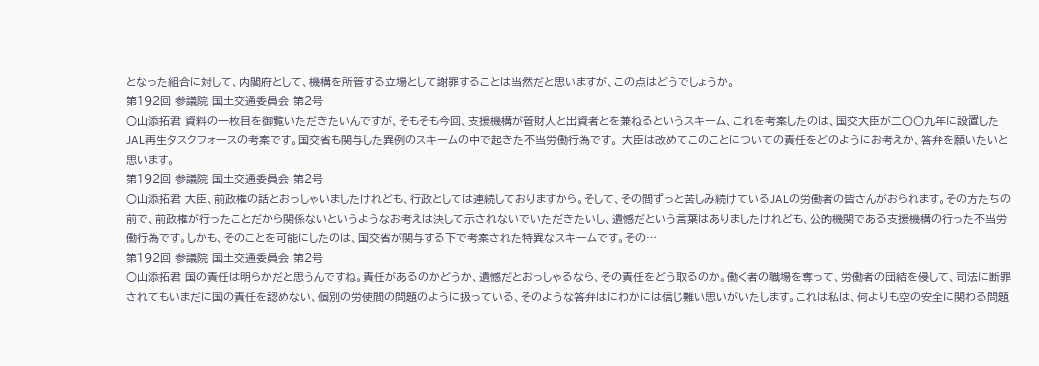となった組合に対して、内閣府として、機構を所管する立場として謝罪することは当然だと思いますが、この点はどうでしょうか。
第192回 参議院 国土交通委員会 第2号
○山添拓君 資料の一枚目を御覧いただきたいんですが、そもそも今回、支援機構が管財人と出資者とを兼ねるというスキーム、これを考案したのは、国交大臣が二〇〇九年に設置したJAL再生タスクフォースの考案です。国交省も関与した異例のスキームの中で起きた不当労働行為です。 大臣は改めてこのことについての責任をどのようにお考えか、答弁を願いたいと思います。
第192回 参議院 国土交通委員会 第2号
○山添拓君 大臣、前政権の話とおっしゃいましたけれども、行政としては連続しておりますから。そして、その間ずっと苦しみ続けているJALの労働者の皆さんがおられます。その方たちの前で、前政権が行ったことだから関係ないというようなお考えは決して示されないでいただきたいし、遺憾だという言葉はありましたけれども、公的機関である支援機構の行った不当労働行為です。しかも、そのことを可能にしたのは、国交省が関与する下で考案された特異なスキームです。その…
第192回 参議院 国土交通委員会 第2号
○山添拓君 国の責任は明らかだと思うんですね。責任があるのかどうか、遺憾だとおっしゃるなら、その責任をどう取るのか。働く者の職場を奪って、労働者の団結を侵して、司法に断罪されてもいまだに国の責任を認めない、個別の労使間の問題のように扱っている、そのような答弁はにわかには信じ難い思いがいたします。これは私は、何よりも空の安全に関わる問題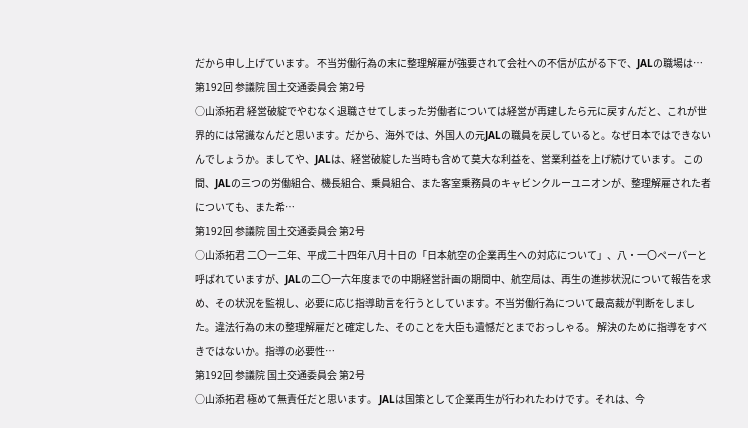だから申し上げています。 不当労働行為の末に整理解雇が強要されて会社への不信が広がる下で、JALの職場は…
第192回 参議院 国土交通委員会 第2号
○山添拓君 経営破綻でやむなく退職させてしまった労働者については経営が再建したら元に戻すんだと、これが世界的には常識なんだと思います。だから、海外では、外国人の元JALの職員を戻していると。なぜ日本ではできないんでしょうか。ましてや、JALは、経営破綻した当時も含めて莫大な利益を、営業利益を上げ続けています。 この間、JALの三つの労働組合、機長組合、乗員組合、また客室乗務員のキャビンクルーユニオンが、整理解雇された者についても、また希…
第192回 参議院 国土交通委員会 第2号
○山添拓君 二〇一二年、平成二十四年八月十日の「日本航空の企業再生への対応について」、八・一〇ペーパーと呼ばれていますが、JALの二〇一六年度までの中期経営計画の期間中、航空局は、再生の進捗状況について報告を求め、その状況を監視し、必要に応じ指導助言を行うとしています。不当労働行為について最高裁が判断をしました。違法行為の末の整理解雇だと確定した、そのことを大臣も遺憾だとまでおっしゃる。 解決のために指導をすべきではないか。指導の必要性…
第192回 参議院 国土交通委員会 第2号
○山添拓君 極めて無責任だと思います。 JALは国策として企業再生が行われたわけです。それは、今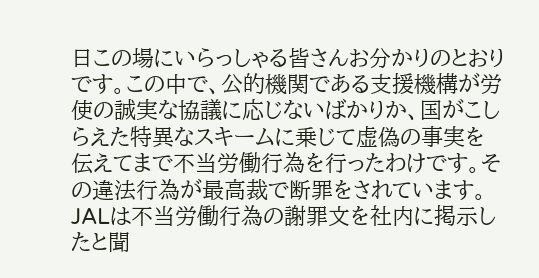日この場にいらっしゃる皆さんお分かりのとおりです。この中で、公的機関である支援機構が労使の誠実な協議に応じないばかりか、国がこしらえた特異なスキームに乗じて虚偽の事実を伝えてまで不当労働行為を行ったわけです。その違法行為が最高裁で断罪をされています。 JALは不当労働行為の謝罪文を社内に掲示したと聞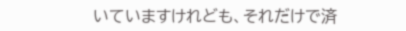いていますけれども、それだけで済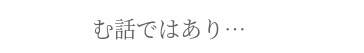む話ではあり…